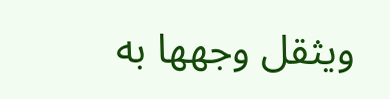ويثقل وجهها به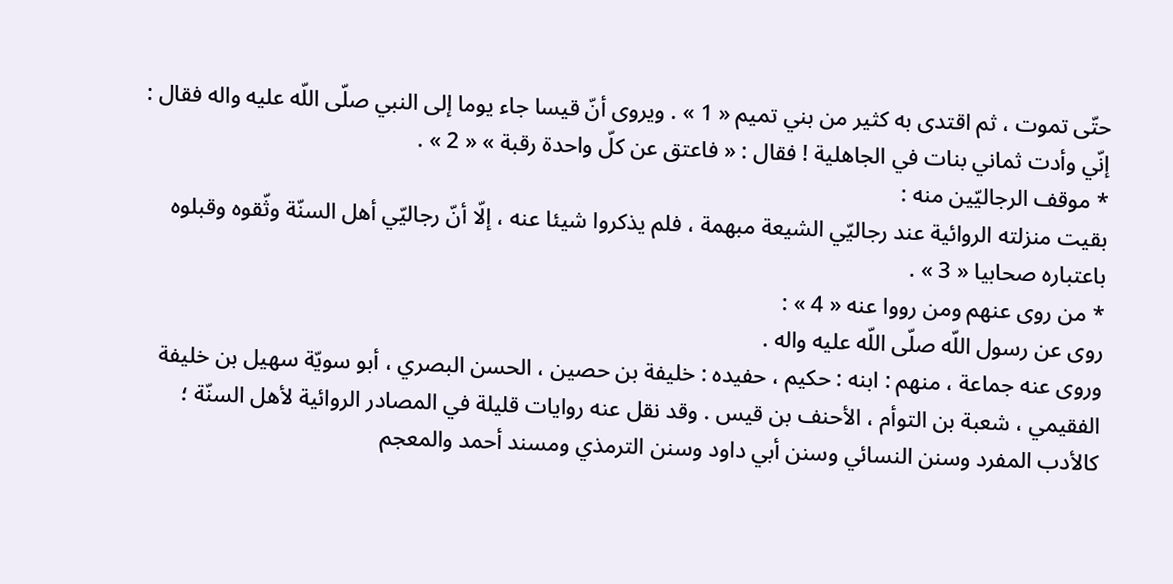حتّى تموت ، ثم اقتدى به كثير من بني تميم « 1 » . ويروى أنّ قيسا جاء يوما إلى النبي صلّى اللّه عليه واله فقال : إنّي وأدت ثماني بنات في الجاهلية ! فقال : « فاعتق عن كلّ واحدة رقبة » « 2 » .
* موقف الرجاليّين منه :
بقيت منزلته الروائية عند رجاليّي الشيعة مبهمة ، فلم يذكروا شيئا عنه ، إلّا أنّ رجاليّي أهل السنّة وثّقوه وقبلوه باعتباره صحابيا « 3 » .
* من روى عنهم ومن رووا عنه « 4 » :
روى عن رسول اللّه صلّى اللّه عليه واله .
وروى عنه جماعة ، منهم : ابنه : حكيم ، حفيده : خليفة بن حصين ، الحسن البصري ، أبو سويّة سهيل بن خليفة الفقيمي ، شعبة بن التوأم ، الأحنف بن قيس . وقد نقل عنه روايات قليلة في المصادر الروائية لأهل السنّة ؛ كالأدب المفرد وسنن النسائي وسنن أبي داود وسنن الترمذي ومسند أحمد والمعجم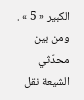الكبير « 5 » .
ومن بين محدّثي الشيعة نقل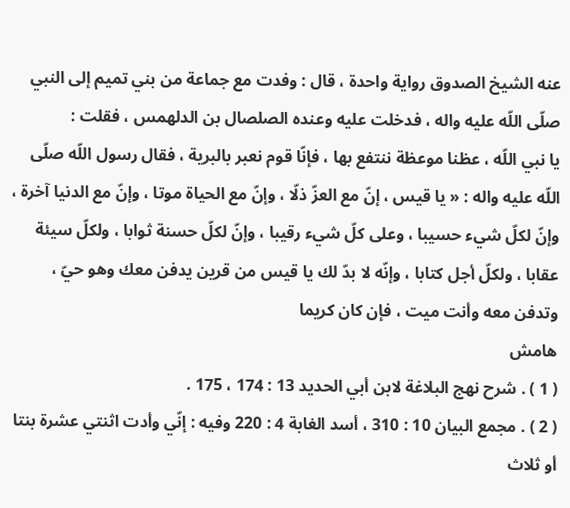عنه الشيخ الصدوق رواية واحدة ، قال : وفدت مع جماعة من بني تميم إلى النبي صلّى اللّه عليه واله ، فدخلت عليه وعنده الصلصال بن الدلهمس ، فقلت :
يا نبي اللّه ، عظنا موعظة ننتفع بها ، فإنّا قوم نعبر بالبرية ، فقال رسول اللّه صلّى اللّه عليه واله : « يا قيس ، إنّ مع العزّ ذلّا ، وإنّ مع الحياة موتا ، وإنّ مع الدنيا آخرة ، وإنّ لكلّ شيء حسيبا ، وعلى كلّ شيء رقيبا ، وإنّ لكلّ حسنة ثوابا ، ولكلّ سيئة عقابا ، ولكلّ أجل كتابا ، وإنّه لا بدّ لك يا قيس من قرين يدفن معك وهو حيّ ، وتدفن معه وأنت ميت ، فإن كان كريما
هامش
( 1 ) . شرح نهج البلاغة لابن أبي الحديد 13 : 174 ، 175 .
( 2 ) . مجمع البيان 10 : 310 ، أسد الغابة 4 : 220 وفيه : إنّي وأدت اثنتي عشرة بنتا أو ثلاث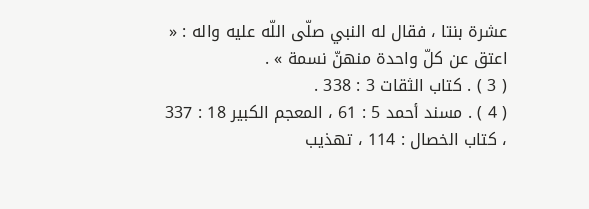عشرة بنتا ، فقال له النبي صلّى اللّه عليه واله : « اعتق عن كلّ واحدة منهنّ نسمة » .
( 3 ) . كتاب الثقات 3 : 338 .
( 4 ) . مسند أحمد 5 : 61 ، المعجم الكبير 18 : 337 ، كتاب الخصال : 114 ، تهذيب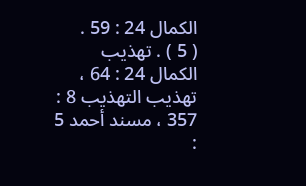الكمال 24 : 59 .
( 5 ) . تهذيب الكمال 24 : 64 ، تهذيب التهذيب 8 : 357 ، مسند أحمد 5 :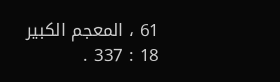61 ، المعجم الكبير 18 : 337 .